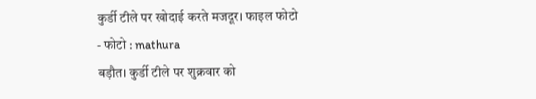कुर्डी टीले पर खोदाई करते मजदूर। फाइल फोटो
- फोटो : mathura
बड़ौत। कुर्डी टीले पर शुक्रवार को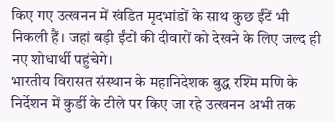किए गए उत्खनन में खंडित मृदभांडों के साथ कुछ ईंटें भी निकली हैं। जहां बड़ी ईंटों की दीवारों को देखने के लिए जल्द ही नए शोधार्थी पहुंचेगे।
भारतीय विरासत संस्थान के महानिदेशक बुद्ध रश्मि मणि के निर्देशन में कुर्डी के टीले पर किए जा रहे उत्खनन अभी तक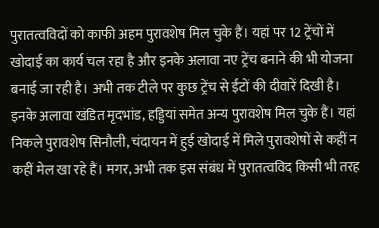पुरातत्वविदों को काफी अहम पुरावशेष मिल चुके हैं। यहां पर 12 ट्रेंचों में खोदाई का कार्य चल रहा है और इनके अलावा नए ट्रेंच बनाने की भी योजना बनाई जा रही है। अभी तक टीले पर कुछ ट्रेंच से ईंटों की दीवारें दिखी है।
इनके अलावा खंडित मृदभांड, हड्डियां समेत अन्य पुरावशेष मिल चुके हैं। यहां निकले पुरावशेष सिनौली, चंदायन में हुई खोदाई में मिले पुरावशेषों से कहीं न कहीं मेल खा रहे हैं। मगर, अभी तक इस संबंध में पुरातत्वविद किसी भी तरह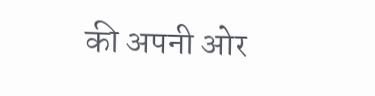की अपनी ओर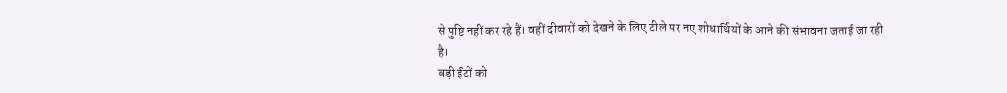से पुष्टि नहीं कर रहे हैं। वहीं दीवारों को देखने के लिए टीले पर नए शोधार्थियों के आने की संभावना जताई जा रही है।
बड़ी ईंटों को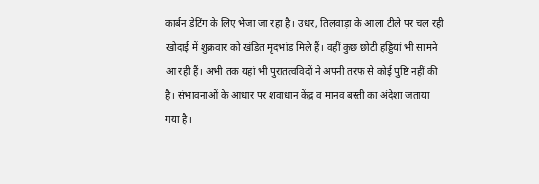कार्बन डेटिंग के लिए भेजा जा रहा है। उधर, तिलवाड़ा के आला टीले पर चल रही खोदाई में शुक्रवार को खंडित मृदभांड मिले हैं। वहीं कुछ छोटी हड्डियां भी सामने आ रही हैं। अभी तक यहां भी पुरातत्वविदों ने अपनी तरफ से कोई पुष्टि नहीं की है। संभावनाओं के आधार पर शवाधान केंद्र व मानव बस्ती का अंदेशा जताया गया है।